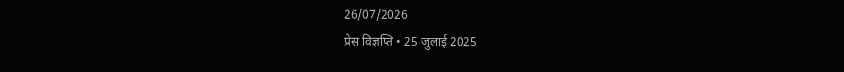26/07/2026
प्रेस विज्ञप्ति • 25 जुलाई 2025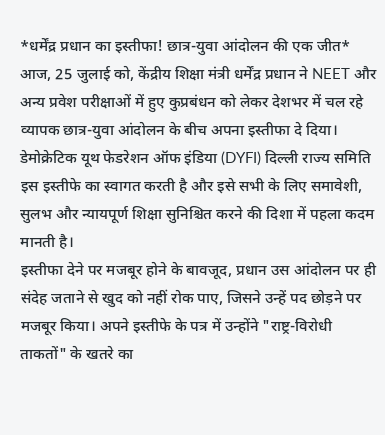*धर्मेंद्र प्रधान का इस्तीफा! छात्र-युवा आंदोलन की एक जीत*
आज, 25 जुलाई को, केंद्रीय शिक्षा मंत्री धर्मेंद्र प्रधान ने NEET और अन्य प्रवेश परीक्षाओं में हुए कुप्रबंधन को लेकर देशभर में चल रहे व्यापक छात्र-युवा आंदोलन के बीच अपना इस्तीफा दे दिया। डेमोक्रेटिक यूथ फेडरेशन ऑफ इंडिया (DYFI) दिल्ली राज्य समिति इस इस्तीफे का स्वागत करती है और इसे सभी के लिए समावेशी, सुलभ और न्यायपूर्ण शिक्षा सुनिश्चित करने की दिशा में पहला कदम मानती है।
इस्तीफा देने पर मजबूर होने के बावजूद, प्रधान उस आंदोलन पर ही संदेह जताने से खुद को नहीं रोक पाए, जिसने उन्हें पद छोड़ने पर मजबूर किया। अपने इस्तीफे के पत्र में उन्होंने "राष्ट्र-विरोधी ताकतों" के खतरे का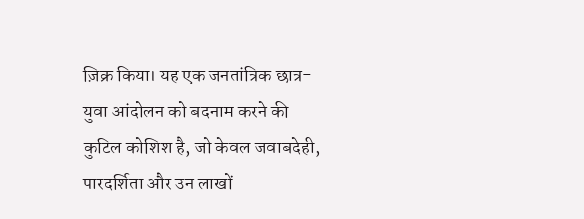ज़िक्र किया। यह एक जनतांत्रिक छात्र-युवा आंदोलन को बदनाम करने की कुटिल कोशिश है, जो केवल जवाबदेही, पारदर्शिता और उन लाखों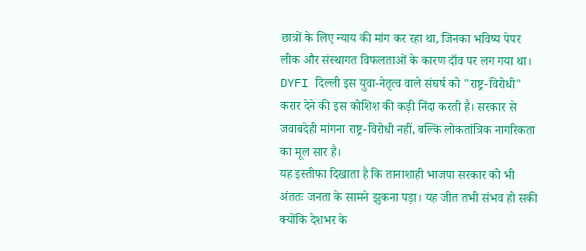छात्रों के लिए न्याय की मांग कर रहा था, जिनका भविष्य पेपर लीक और संस्थागत विफलताओं के कारण दाँव पर लग गया था।
DYFI दिल्ली इस युवा-नेतृत्व वाले संघर्ष को "राष्ट्र-विरोधी" करार देने की इस कोशिश की कड़ी निंदा करती है। सरकार से जवाबदेही मांगना राष्ट्र-विरोधी नहीं, बल्कि लोकतांत्रिक नागरिकता का मूल सार है।
यह इस्तीफा दिखाता है कि तानाशाही भाजपा सरकार को भी अंततः जनता के सामने झुकना पड़ा। यह जीत तभी संभव हो सकी क्योंकि देशभर के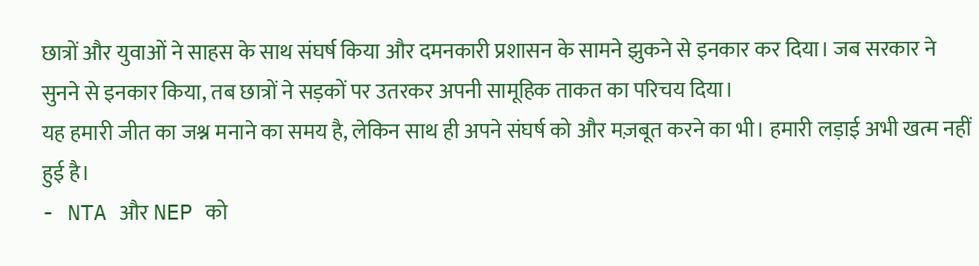छात्रों और युवाओं ने साहस के साथ संघर्ष किया और दमनकारी प्रशासन के सामने झुकने से इनकार कर दिया। जब सरकार ने सुनने से इनकार किया, तब छात्रों ने सड़कों पर उतरकर अपनी सामूहिक ताकत का परिचय दिया।
यह हमारी जीत का जश्न मनाने का समय है, लेकिन साथ ही अपने संघर्ष को और मज़बूत करने का भी। हमारी लड़ाई अभी खत्म नहीं हुई है।
- NTA और NEP को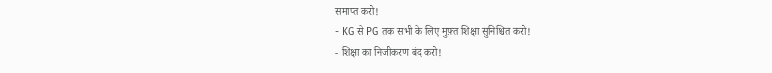समाप्त करो!
- KG से PG तक सभी के लिए मुफ़्त शिक्षा सुनिश्चित करो!
- शिक्षा का निजीकरण बंद करो!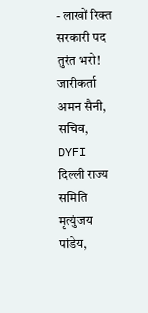- लाखों रिक्त सरकारी पद तुरंत भरो!
जारीकर्ता
अमन सैनी, सचिव, DYFI दिल्ली राज्य समिति
मृत्युंजय पांडेय,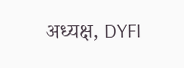अध्यक्ष, DYFI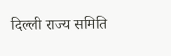दिल्ली राज्य समिति